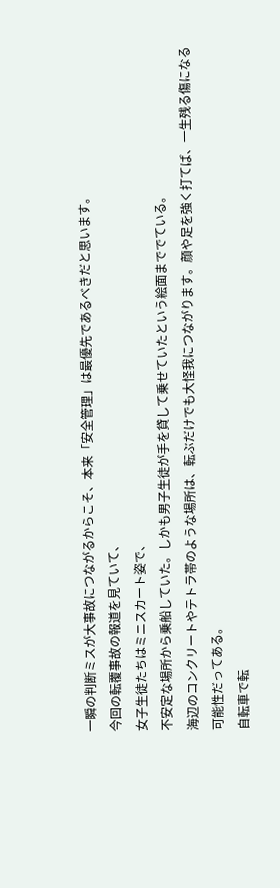一瞬の判断ミスが大事故につながるからこそ、本来「安全管理」は最優先であるべきだと思います。
今回の転覆事故の報道を見ていて、
女子生徒たちはミニスカート姿で、
不安定な場所から乗船していた。しかも男子生徒が手を貸して乗せていたという絵面まででている。
海辺のコンクリートやテトラ帯のような場所は、転ぶだけでも大怪我につながります。顔や足を強く打てば、一生残る傷になる可能性だってある。
自転車で転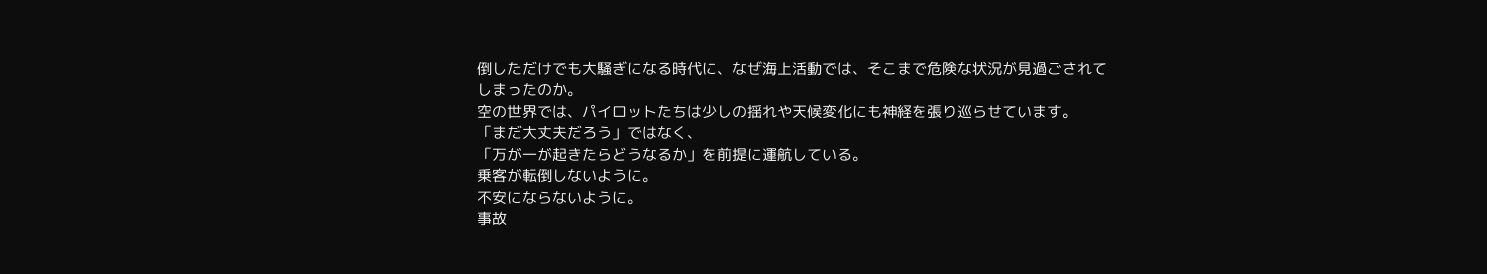倒しただけでも大騒ぎになる時代に、なぜ海上活動では、そこまで危険な状況が見過ごされてしまったのか。
空の世界では、パイロットたちは少しの揺れや天候変化にも神経を張り巡らせています。
「まだ大丈夫だろう」ではなく、
「万が一が起きたらどうなるか」を前提に運航している。
乗客が転倒しないように。
不安にならないように。
事故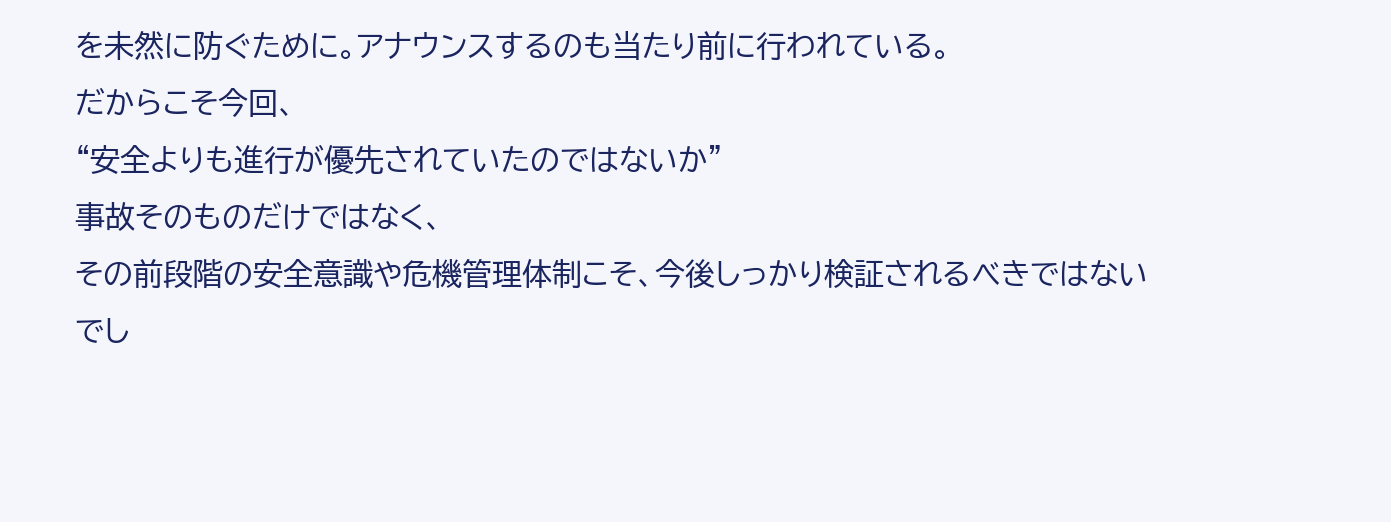を未然に防ぐために。アナウンスするのも当たり前に行われている。
だからこそ今回、
“安全よりも進行が優先されていたのではないか”
事故そのものだけではなく、
その前段階の安全意識や危機管理体制こそ、今後しっかり検証されるべきではないでし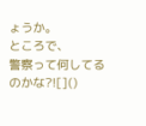ょうか。
ところで、
警察って何してるのかな?![]()